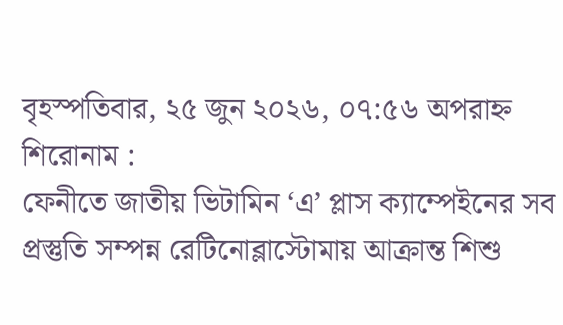বৃহস্পতিবার, ২৫ জুন ২০২৬, ০৭:৫৬ অপরাহ্ন
শিরোনাম :
ফেনীতে জাতীয় ভিটামিন ‘এ’ প্লাস ক্যাম্পেইনের সব প্রস্তুতি সম্পন্ন রেটিনোব্লাস্টোমায় আক্রান্ত শিশু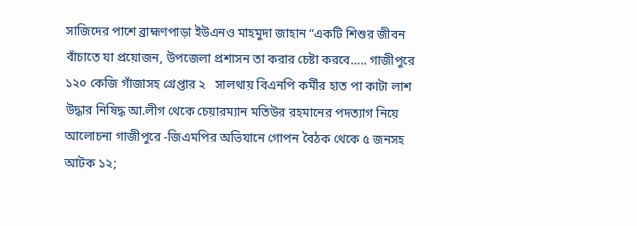সাজিদের পাশে ব্রাহ্মণপাড়া ইউএনও মাহমুদা জাহান “একটি শিশুর জীবন বাঁচাতে যা প্রয়োজন, উপজেলা প্রশাসন তা করার চেষ্টা করবে….. গাজীপুরে ১২০ কেজি গাঁজাসহ গ্রেপ্তার ২   সালথায় বিএনপি কর্মীর হাত পা কাটা লাশ উদ্ধার নিষিদ্ধ আ.লীগ থেকে চেয়ারম্যান মতিউর রহমানের পদত্যাগ নিয়ে আলোচনা গাজীপুরে -জিএমপির অভিযানে গোপন বৈঠক থেকে ৫ জনসহ আটক ১২;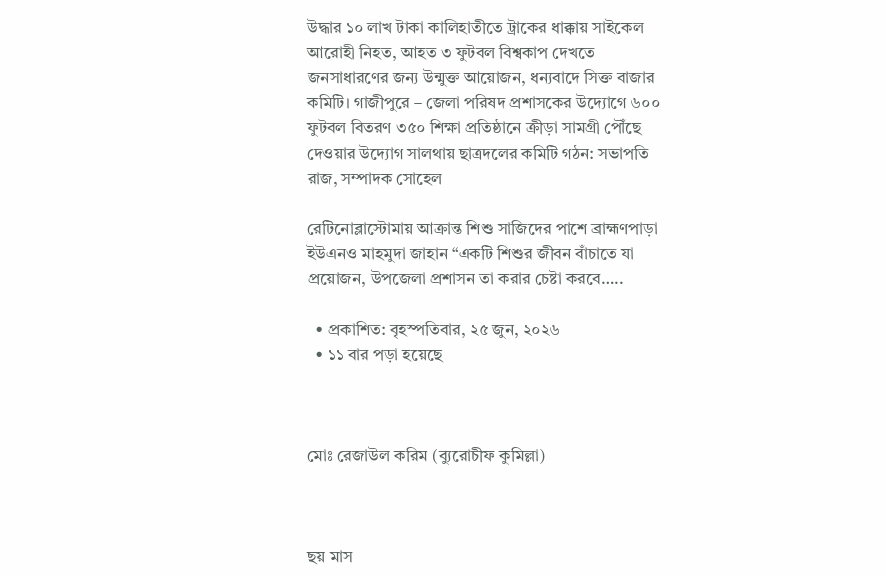উদ্ধার ১০ লাখ টাকা কালিহাতীতে ট্রাকের ধাক্কায় সাইকেল আরোহী নিহত, আহত ৩ ফুটবল বিশ্বকাপ দেখতে জনসাধারণের জন্য উন্মুক্ত আয়োজন, ধন্যবাদে সিক্ত বাজার কমিটি। গাজীপুরে – জেলা পরিষদ প্রশাসকের উদ্যোগে ৬০০ ফুটবল বিতরণ ৩৫০ শিক্ষা প্রতিষ্ঠানে ক্রীড়া সামগ্রী পৌঁছে দেওয়ার উদ্যোগ সালথায় ছাত্রদলের কমিটি গঠন: সভাপতি রাজ, সম্পাদক সোহেল

রেটিনোব্লাস্টোমায় আক্রান্ত শিশু সাজিদের পাশে ব্রাহ্মণপাড়া ইউএনও মাহমুদা জাহান “একটি শিশুর জীবন বাঁচাতে যা প্রয়োজন, উপজেলা প্রশাসন তা করার চেষ্টা করবে…..

  • প্রকাশিত: বৃহস্পতিবার, ২৫ জুন, ২০২৬
  • ১১ বার পড়া হয়েছে



মোঃ রেজাউল করিম (ব্যুরোচীফ কুমিল্লা)



ছয় মাস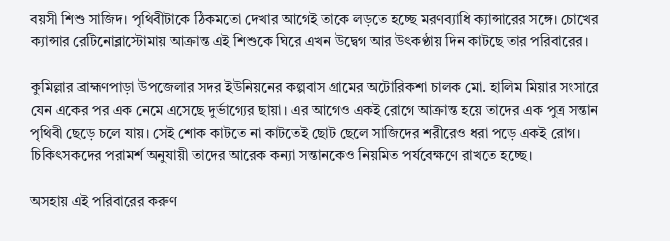বয়সী শিশু সাজিদ। পৃথিবীটাকে ঠিকমতো দেখার আগেই তাকে লড়তে হচ্ছে মরণব্যাধি ক্যান্সারের সঙ্গে। চোখের ক্যান্সার রেটিনোব্লাস্টোমায় আক্রান্ত এই শিশুকে ঘিরে এখন উদ্বেগ আর উৎকণ্ঠায় দিন কাটছে তার পরিবারের।

কুমিল্লার ব্রাহ্মণপাড়া উপজেলার সদর ইউনিয়নের কল্পবাস গ্রামের অটোরিকশা চালক মো. হালিম মিয়ার সংসারে যেন একের পর এক নেমে এসেছে দুর্ভাগ্যের ছায়া। এর আগেও একই রোগে আক্রান্ত হয়ে তাদের এক পুত্র সন্তান পৃথিবী ছেড়ে চলে যায়। সেই শোক কাটতে না কাটতেই ছোট ছেলে সাজিদের শরীরেও ধরা পড়ে একই রোগ। চিকিৎসকদের পরামর্শ অনুযায়ী তাদের আরেক কন্যা সন্তানকেও নিয়মিত পর্যবেক্ষণে রাখতে হচ্ছে।

অসহায় এই পরিবারের করুণ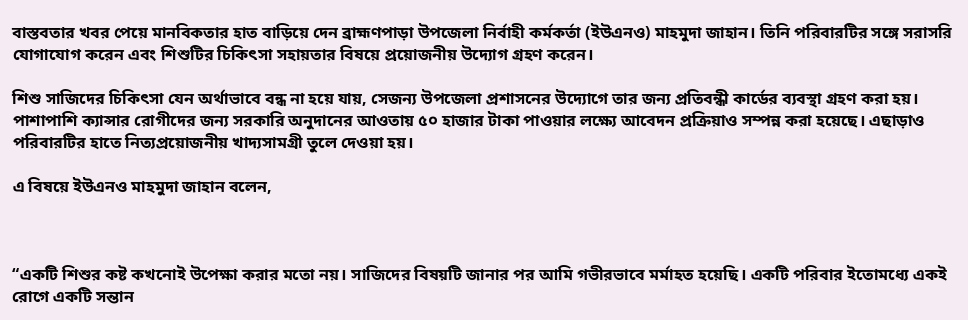বাস্তবতার খবর পেয়ে মানবিকতার হাত বাড়িয়ে দেন ব্রাহ্মণপাড়া উপজেলা নির্বাহী কর্মকর্তা (ইউএনও) মাহমুদা জাহান। তিনি পরিবারটির সঙ্গে সরাসরি যোগাযোগ করেন এবং শিশুটির চিকিৎসা সহায়তার বিষয়ে প্রয়োজনীয় উদ্যোগ গ্রহণ করেন।

শিশু সাজিদের চিকিৎসা যেন অর্থাভাবে বন্ধ না হয়ে যায়, সেজন্য উপজেলা প্রশাসনের উদ্যোগে তার জন্য প্রতিবন্ধী কার্ডের ব্যবস্থা গ্রহণ করা হয়। পাশাপাশি ক্যান্সার রোগীদের জন্য সরকারি অনুদানের আওতায় ৫০ হাজার টাকা পাওয়ার লক্ষ্যে আবেদন প্রক্রিয়াও সম্পন্ন করা হয়েছে। এছাড়াও পরিবারটির হাতে নিত্যপ্রয়োজনীয় খাদ্যসামগ্রী তুলে দেওয়া হয়।

এ বিষয়ে ইউএনও মাহমুদা জাহান বলেন,



“একটি শিশুর কষ্ট কখনোই উপেক্ষা করার মতো নয়। সাজিদের বিষয়টি জানার পর আমি গভীরভাবে মর্মাহত হয়েছি। একটি পরিবার ইতোমধ্যে একই রোগে একটি সন্তান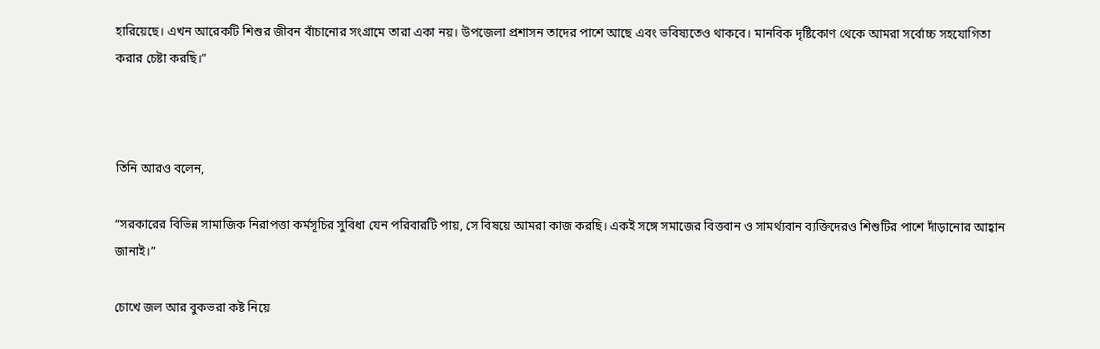হারিয়েছে। এখন আরেকটি শিশুর জীবন বাঁচানোর সংগ্রামে তারা একা নয়। উপজেলা প্রশাসন তাদের পাশে আছে এবং ভবিষ্যতেও থাকবে। মানবিক দৃষ্টিকোণ থেকে আমরা সর্বোচ্চ সহযোগিতা করার চেষ্টা করছি।”



তিনি আরও বলেন,

“সরকারের বিভিন্ন সামাজিক নিরাপত্তা কর্মসূচির সুবিধা যেন পরিবারটি পায়, সে বিষয়ে আমরা কাজ করছি। একই সঙ্গে সমাজের বিত্তবান ও সামর্থ্যবান ব্যক্তিদেরও শিশুটির পাশে দাঁড়ানোর আহ্বান জানাই।”

চোখে জল আর বুকভরা কষ্ট নিয়ে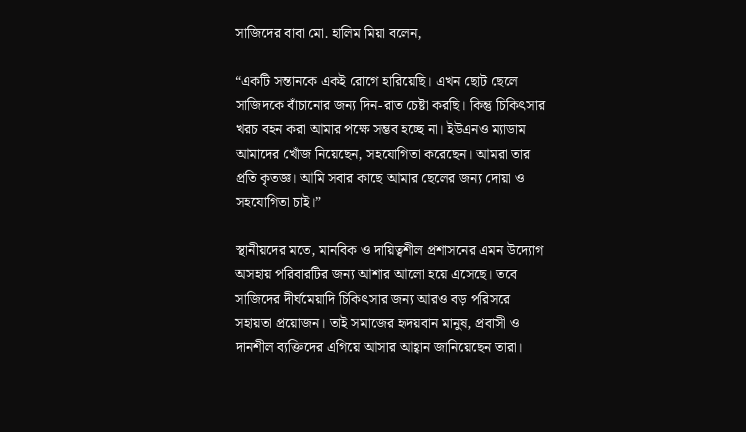সাজিদের বাবা মো. হালিম মিয়া বলেন,

“একটি সন্তানকে একই রোগে হারিয়েছি। এখন ছোট ছেলে সাজিদকে বাঁচানোর জন্য দিন-রাত চেষ্টা করছি। কিন্তু চিকিৎসার খরচ বহন করা আমার পক্ষে সম্ভব হচ্ছে না। ইউএনও ম্যাডাম আমাদের খোঁজ নিয়েছেন, সহযোগিতা করেছেন। আমরা তার প্রতি কৃতজ্ঞ। আমি সবার কাছে আমার ছেলের জন্য দোয়া ও সহযোগিতা চাই।”

স্থানীয়দের মতে, মানবিক ও দায়িত্বশীল প্রশাসনের এমন উদ্যোগ অসহায় পরিবারটির জন্য আশার আলো হয়ে এসেছে। তবে সাজিদের দীর্ঘমেয়াদি চিকিৎসার জন্য আরও বড় পরিসরে সহায়তা প্রয়োজন। তাই সমাজের হৃদয়বান মানুষ, প্রবাসী ও দানশীল ব্যক্তিদের এগিয়ে আসার আহ্বান জানিয়েছেন তারা।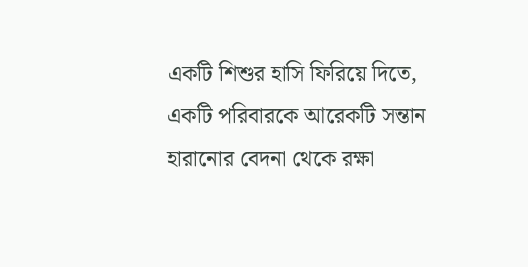একটি শিশুর হাসি ফিরিয়ে দিতে, একটি পরিবারকে আরেকটি সন্তান হারানোর বেদনা থেকে রক্ষা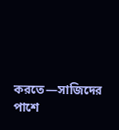করতে—সাজিদের পাশে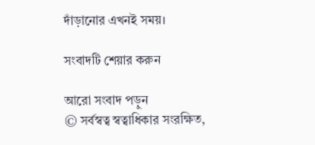দাঁড়ানোর এখনই সময়।

সংবাদটি শেয়ার করুন

আরো সংবাদ পড়ুন
© সর্বস্বত্ব স্বত্বাধিকার সংরক্ষিত,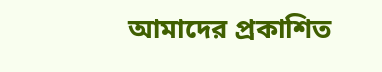আমাদের প্রকাশিত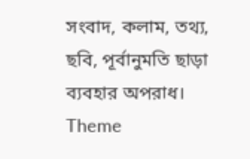সংবাদ, কলাম, তথ্য, ছবি, পূর্বানুমতি ছাড়া ব্যবহার অপরাধ।
Theme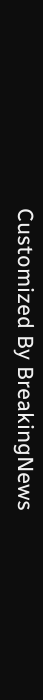Customized By BreakingNews